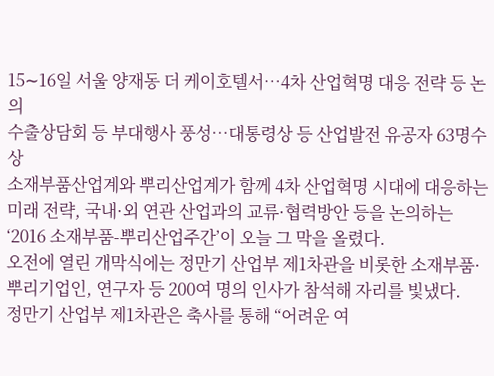15∼16일 서울 양재동 더 케이호텔서…4차 산업혁명 대응 전략 등 논의
수출상담회 등 부대행사 풍성…대통령상 등 산업발전 유공자 63명수상
소재부품산업계와 뿌리산업계가 함께 4차 산업혁명 시대에 대응하는 미래 전략, 국내·외 연관 산업과의 교류·협력방안 등을 논의하는 ‘2016 소재부품-뿌리산업주간’이 오늘 그 막을 올렸다.
오전에 열린 개막식에는 정만기 산업부 제1차관을 비롯한 소재부품·뿌리기업인, 연구자 등 200여 명의 인사가 참석해 자리를 빛냈다.
정만기 산업부 제1차관은 축사를 통해 “어려운 여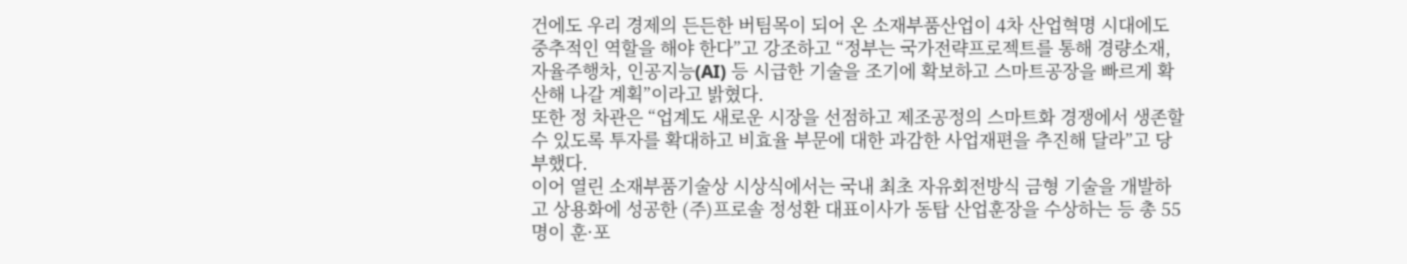건에도 우리 경제의 든든한 버팀목이 되어 온 소재부품산업이 4차 산업혁명 시대에도 중추적인 역할을 해야 한다”고 강조하고 “정부는 국가전략프로젝트를 통해 경량소재, 자율주행차, 인공지능(AI) 등 시급한 기술을 조기에 확보하고 스마트공장을 빠르게 확산해 나갈 계획”이라고 밝혔다.
또한 정 차관은 “업계도 새로운 시장을 선점하고 제조공정의 스마트화 경쟁에서 생존할 수 있도록 투자를 확대하고 비효율 부문에 대한 과감한 사업재편을 추진해 달라”고 당부했다.
이어 열린 소재부품기술상 시상식에서는 국내 최초 자유회전방식 금형 기술을 개발하고 상용화에 성공한 (주)프로솔 정성환 대표이사가 동탑 산업훈장을 수상하는 등 총 55명이 훈·포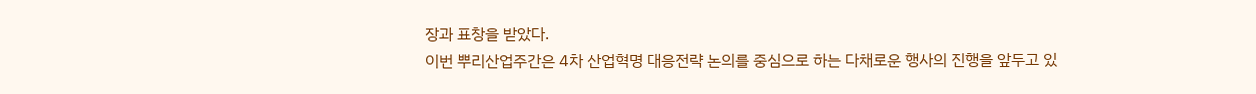장과 표창을 받았다.
이번 뿌리산업주간은 4차 산업혁명 대응전략 논의를 중심으로 하는 다채로운 행사의 진행을 앞두고 있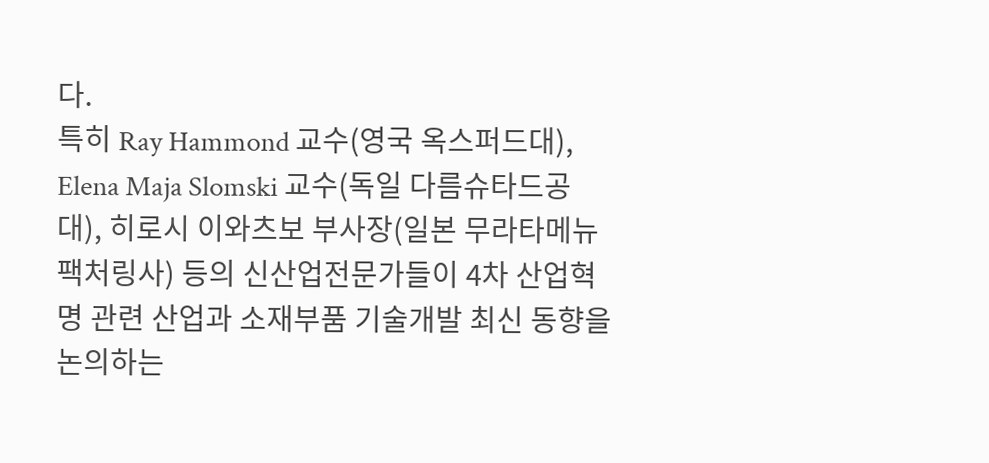다.
특히 Ray Hammond 교수(영국 옥스퍼드대), Elena Maja Slomski 교수(독일 다름슈타드공대), 히로시 이와츠보 부사장(일본 무라타메뉴팩처링사) 등의 신산업전문가들이 4차 산업혁명 관련 산업과 소재부품 기술개발 최신 동향을 논의하는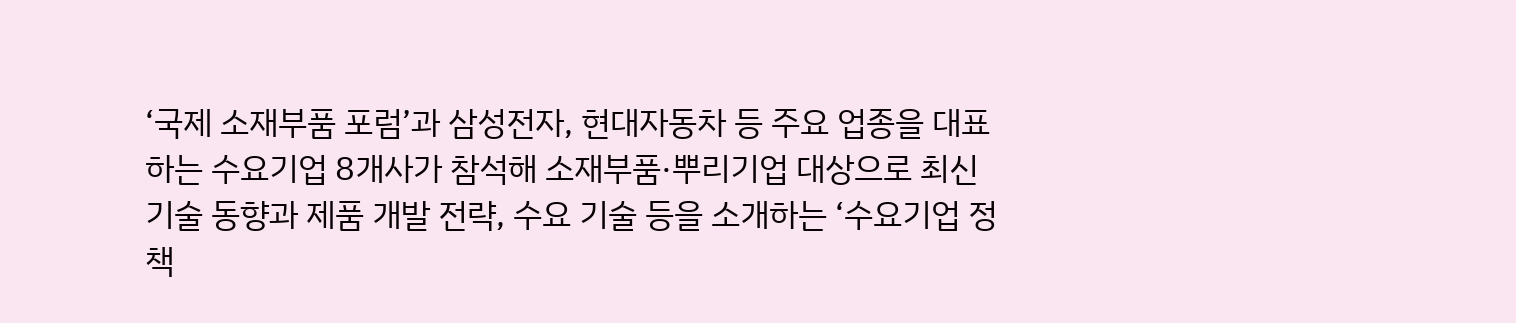‘국제 소재부품 포럼’과 삼성전자, 현대자동차 등 주요 업종을 대표하는 수요기업 8개사가 참석해 소재부품·뿌리기업 대상으로 최신 기술 동향과 제품 개발 전략, 수요 기술 등을 소개하는 ‘수요기업 정책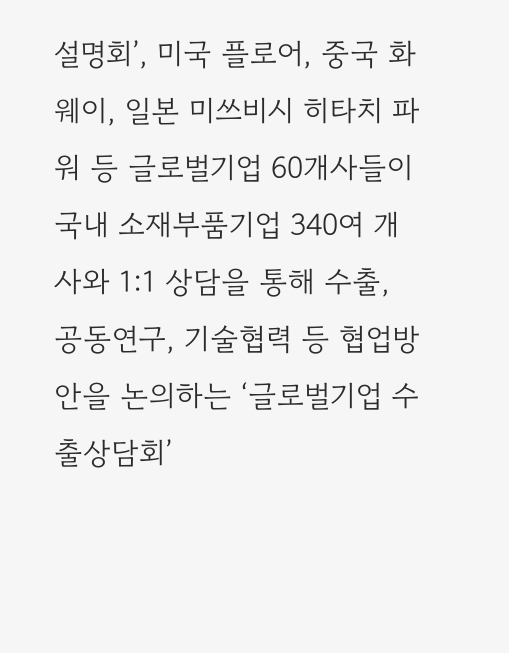설명회’, 미국 플로어, 중국 화웨이, 일본 미쓰비시 히타치 파워 등 글로벌기업 60개사들이 국내 소재부품기업 340여 개사와 1:1 상담을 통해 수출, 공동연구, 기술협력 등 협업방안을 논의하는 ‘글로벌기업 수출상담회’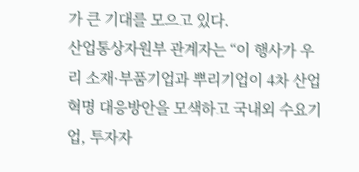가 큰 기대를 모으고 있다.
산업통상자원부 관계자는 “이 행사가 우리 소재·부품기업과 뿌리기업이 4차 산업혁명 대응방안을 모색하고 국내외 수요기업, 투자자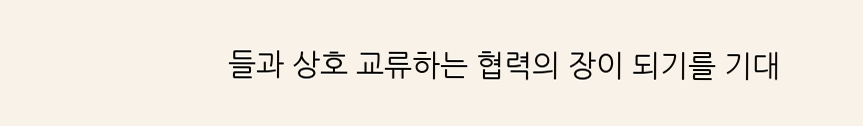들과 상호 교류하는 협력의 장이 되기를 기대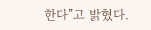한다”고 밝혔다.